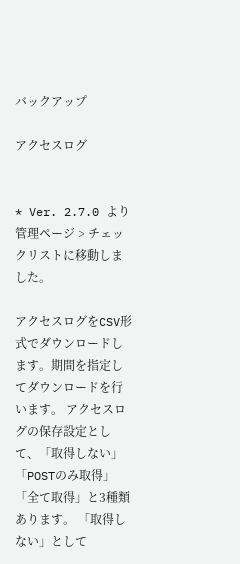バックアップ

アクセスログ


* Ver. 2.7.0 より 管理ページ > チェックリストに移動しました。

アクセスログをCSV形式でダウンロードします。期間を指定してダウンロードを行います。 アクセスログの保存設定として、「取得しない」「POSTのみ取得」「全て取得」と3種類あります。 「取得しない」として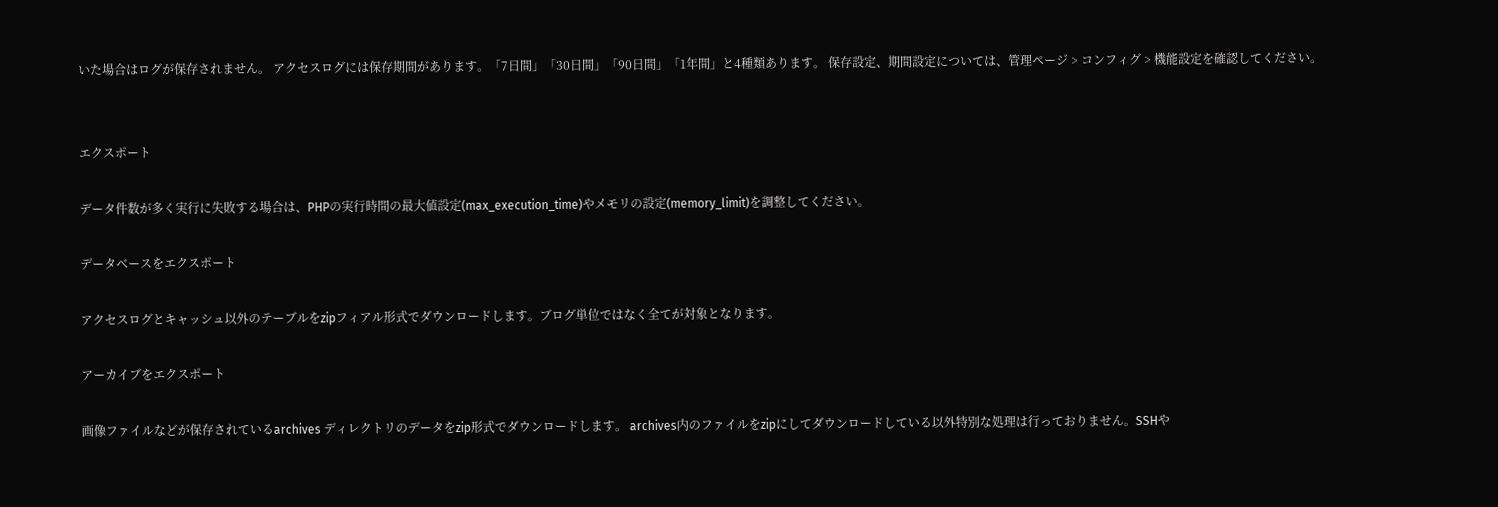いた場合はログが保存されません。 アクセスログには保存期間があります。「7日間」「30日間」「90日間」「1年間」と4種類あります。 保存設定、期間設定については、管理ページ > コンフィグ > 機能設定を確認してください。


エクスポート

データ件数が多く実行に失敗する場合は、PHPの実行時間の最大値設定(max_execution_time)やメモリの設定(memory_limit)を調整してください。

データベースをエクスポート

アクセスログとキャッシュ以外のテーブルをzipフィアル形式でダウンロードします。ブログ単位ではなく全てが対象となります。

アーカイブをエクスポート

画像ファイルなどが保存されているarchives ディレクトリのデータをzip形式でダウンロードします。 archives内のファイルをzipにしてダウンロードしている以外特別な処理は行っておりません。SSHや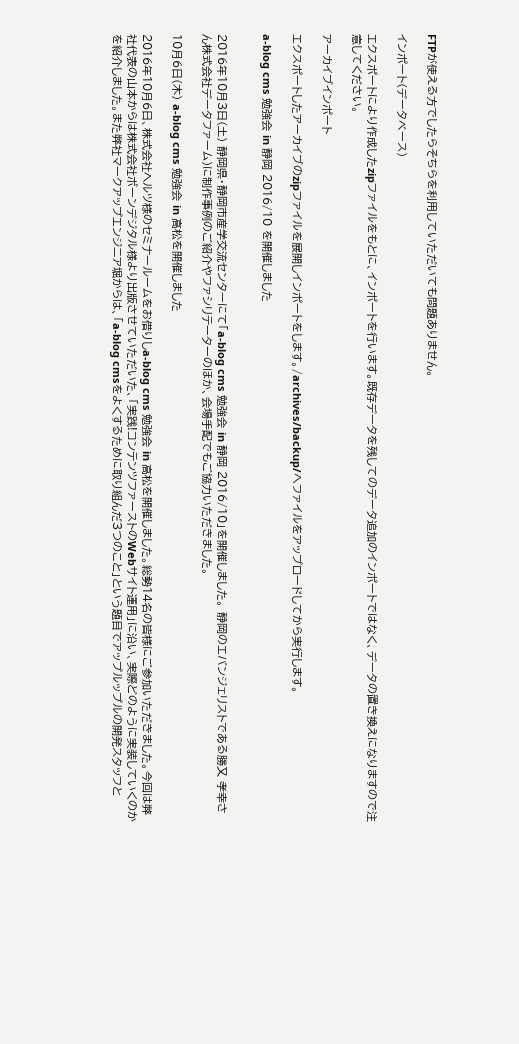FTPが使える方でしたらそちらを利用していただいても問題ありません。

インポート(データベース)

エクスポートにより作成したzipファイルをもとに、インポートを行います。既存データを残してのデータ追加のインポートではなく、データの置き換えになりますので注意してください。

アーカイブインポート

エクスポートしたアーカイブのzipファイルを展開しインポートをします。/archives/backup/へファイルをアップロードしてから実行します。

a-blog cms 勉強会 in 静岡 2016/10 を開催しました


2016年10月3日(土) 静岡県・静岡市産学交流センターにて「a-blog cms 勉強会 in 静岡 2016/10」を開催しました。 静岡のエバンジェリストである勝又 孝幸さん株式会社データファーム)に制作事例のご紹介やファシリテーターのほか、会場手配でもご協力いただきました。

10月6日(木) a-blog cms 勉強会 in 高松を開催しました

2016年10月6日、株式会社ヘルツ様のセミナールームをお借りしa-blog cms 勉強会 in 高松を開催しました。総勢14名の皆様にご参加いただきました。今回は弊社代表の山本からは株式会社ボーンデジタル様より出版させていただいた、「実践!コンテンツファーストのWebサイト運用」に沿い、実際どのように実装していくのかを紹介しました。また弊社マークアップエンジニア堀からは、「a-blog cmsをよくするために取り組んだ3つのこと」という題目でアップルップルの開発スタッフと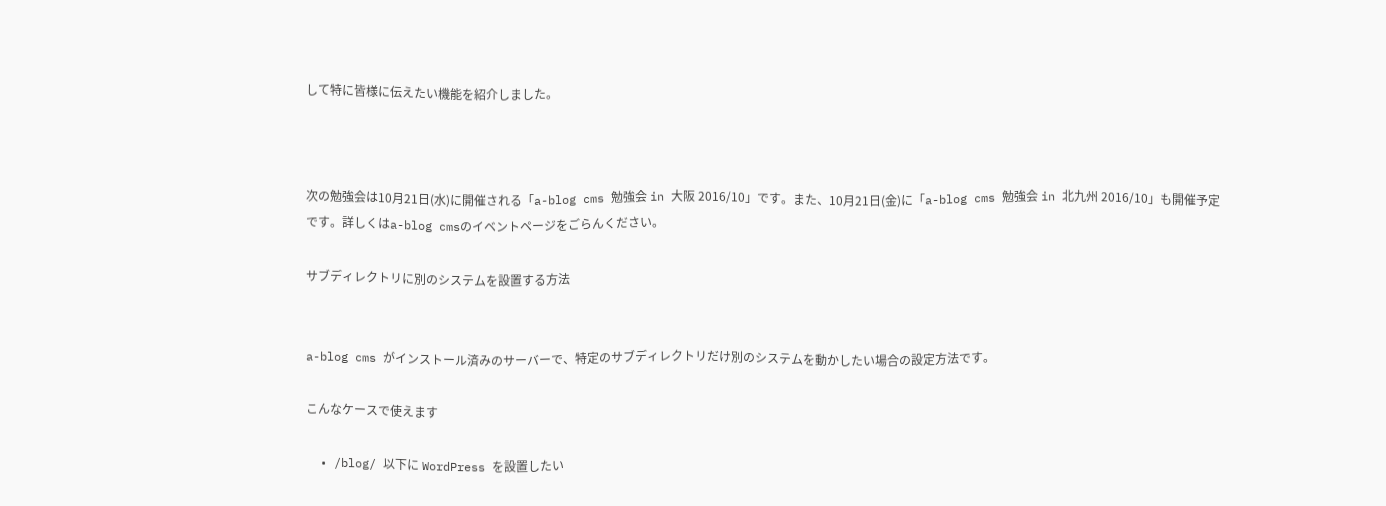して特に皆様に伝えたい機能を紹介しました。



次の勉強会は10月21日(水)に開催される「a-blog cms 勉強会 in 大阪 2016/10」です。また、10月21日(金)に「a-blog cms 勉強会 in 北九州 2016/10」も開催予定です。詳しくはa-blog cmsのイベントページをごらんください。

サブディレクトリに別のシステムを設置する方法


a-blog cms がインストール済みのサーバーで、特定のサブディレクトリだけ別のシステムを動かしたい場合の設定方法です。

こんなケースで使えます

  • /blog/ 以下に WordPress を設置したい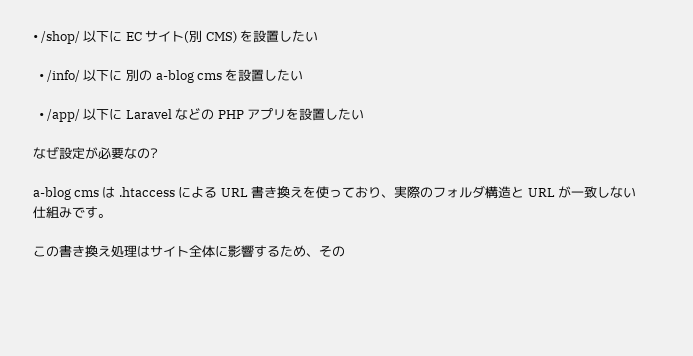• /shop/ 以下に EC サイト(別 CMS) を設置したい

  • /info/ 以下に 別の a-blog cms を設置したい

  • /app/ 以下に Laravel などの PHP アプリを設置したい

なぜ設定が必要なの?

a-blog cms は .htaccess による URL 書き換えを使っており、実際のフォルダ構造と URL が一致しない仕組みです。

この書き換え処理はサイト全体に影響するため、その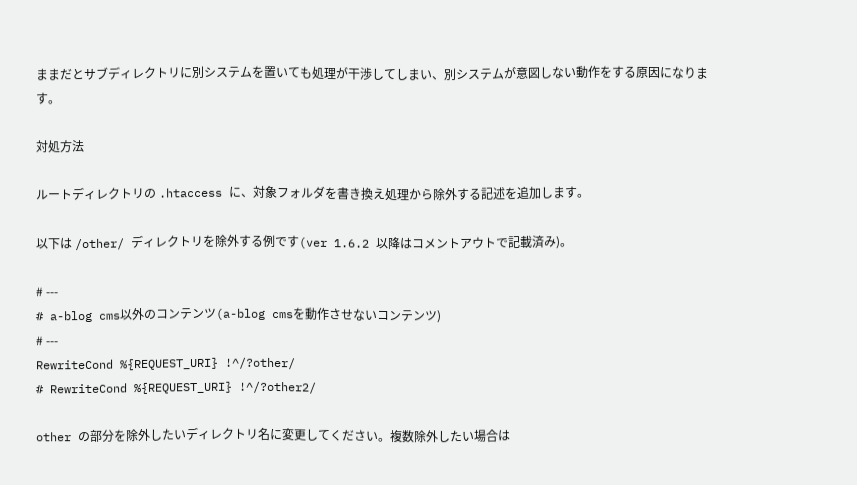ままだとサブディレクトリに別システムを置いても処理が干渉してしまい、別システムが意図しない動作をする原因になります。

対処方法

ルートディレクトリの .htaccess に、対象フォルダを書き換え処理から除外する記述を追加します。

以下は /other/ ディレクトリを除外する例です(ver 1.6.2 以降はコメントアウトで記載済み)。

# ---
# a-blog cms以外のコンテンツ(a-blog cmsを動作させないコンテンツ)
# ---
RewriteCond %{REQUEST_URI} !^/?other/
# RewriteCond %{REQUEST_URI} !^/?other2/

other の部分を除外したいディレクトリ名に変更してください。複数除外したい場合は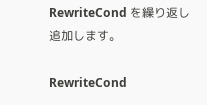RewriteCond を繰り返し追加します。

RewriteCond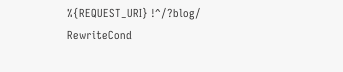%{REQUEST_URI} !^/?blog/
RewriteCond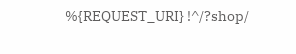%{REQUEST_URI} !^/?shop/